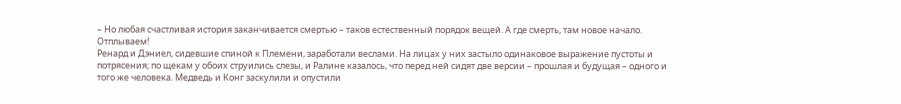– Но любая счастливая история заканчивается смертью – таков естественный порядок вещей. А где смерть, там новое начало. Отплываем!
Ренард и Дэниел, сидевшие спиной к Племени, заработали веслами. На лицах у них застыло одинаковое выражение пустоты и потрясения; по щекам у обоих струились слезы, и Ралине казалось, что перед ней сидят две версии – прошлая и будущая – одного и того же человека. Медведь и Конг заскулили и опустили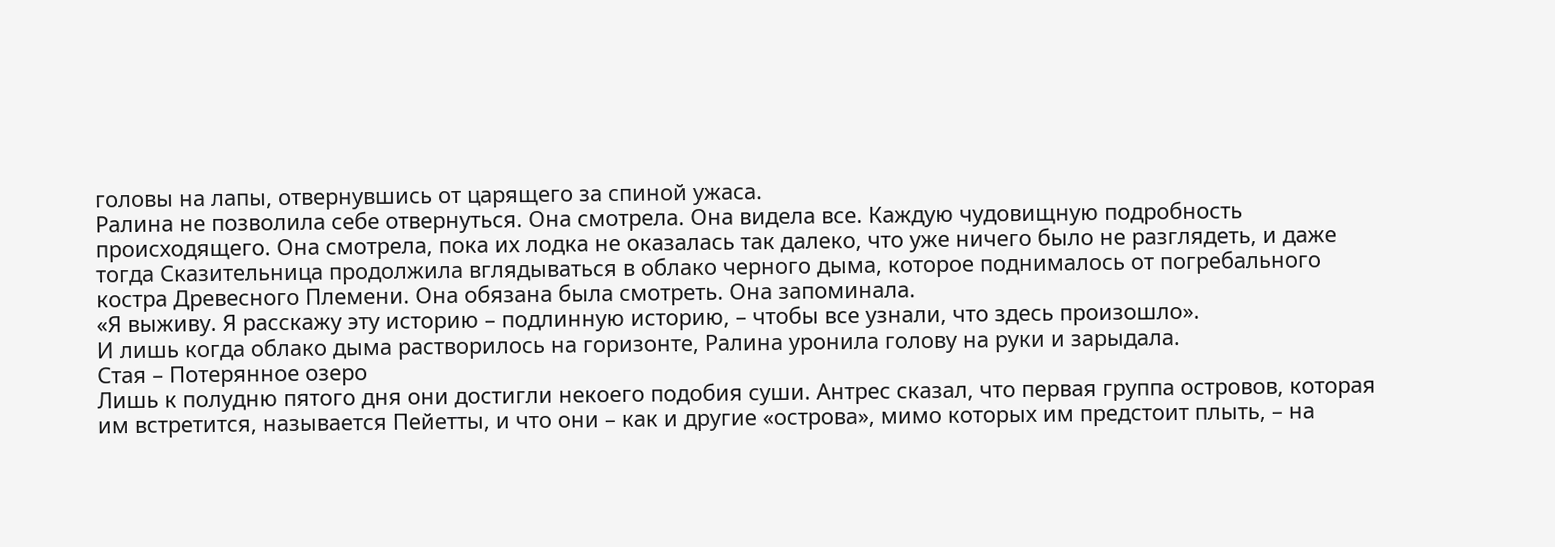головы на лапы, отвернувшись от царящего за спиной ужаса.
Ралина не позволила себе отвернуться. Она смотрела. Она видела все. Каждую чудовищную подробность происходящего. Она смотрела, пока их лодка не оказалась так далеко, что уже ничего было не разглядеть, и даже тогда Сказительница продолжила вглядываться в облако черного дыма, которое поднималось от погребального костра Древесного Племени. Она обязана была смотреть. Она запоминала.
«Я выживу. Я расскажу эту историю – подлинную историю, – чтобы все узнали, что здесь произошло».
И лишь когда облако дыма растворилось на горизонте, Ралина уронила голову на руки и зарыдала.
Стая – Потерянное озеро
Лишь к полудню пятого дня они достигли некоего подобия суши. Антрес сказал, что первая группа островов, которая им встретится, называется Пейетты, и что они – как и другие «острова», мимо которых им предстоит плыть, – на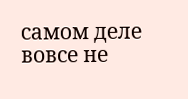самом деле вовсе не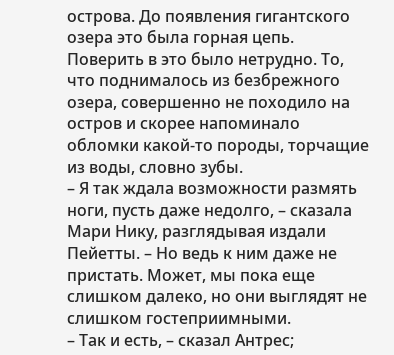острова. До появления гигантского озера это была горная цепь.
Поверить в это было нетрудно. То, что поднималось из безбрежного озера, совершенно не походило на остров и скорее напоминало обломки какой-то породы, торчащие из воды, словно зубы.
– Я так ждала возможности размять ноги, пусть даже недолго, – сказала Мари Нику, разглядывая издали Пейетты. – Но ведь к ним даже не пристать. Может, мы пока еще слишком далеко, но они выглядят не слишком гостеприимными.
– Так и есть, – сказал Антрес;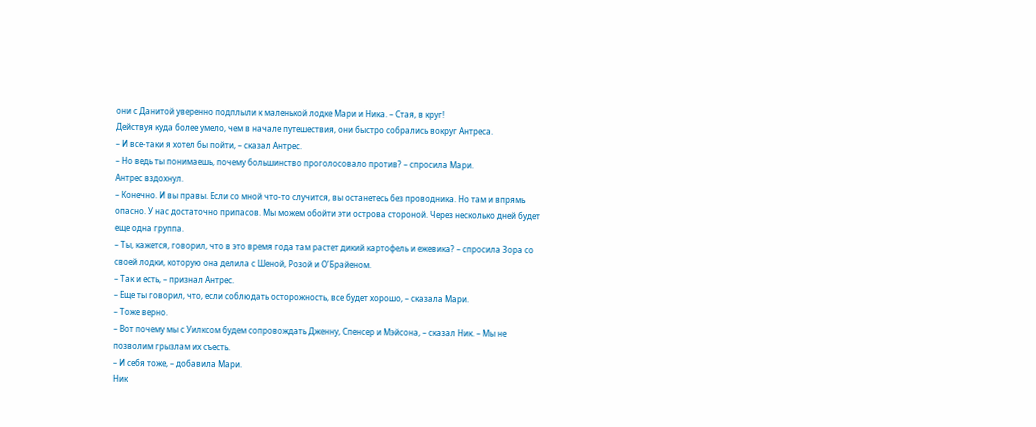они с Данитой уверенно подплыли к маленькой лодке Мари и Ника. – Стая, в круг!
Действуя куда более умело, чем в начале путешествия, они быстро собрались вокруг Антреса.
– И все-таки я хотел бы пойти, – сказал Антрес.
– Но ведь ты понимаешь, почему большинство проголосовало против? – спросила Мари.
Антрес вздохнул.
– Конечно. И вы правы. Если со мной что-то случится, вы останетесь без проводника. Но там и впрямь опасно. У нас достаточно припасов. Мы можем обойти эти острова стороной. Через несколько дней будет еще одна группа.
– Ты, кажется, говорил, что в это время года там растет дикий картофель и ежевика? – спросила Зора со своей лодки, которую она делила с Шеной, Розой и О’Брайеном.
– Так и есть, – признал Антрес.
– Еще ты говорил, что, если соблюдать осторожность, все будет хорошо, – сказала Мари.
– Тоже верно.
– Вот почему мы с Уилксом будем сопровождать Дженну, Спенсер и Мэйсона, – сказал Ник. – Мы не позволим грызлам их съесть.
– И себя тоже, – добавила Мари.
Ник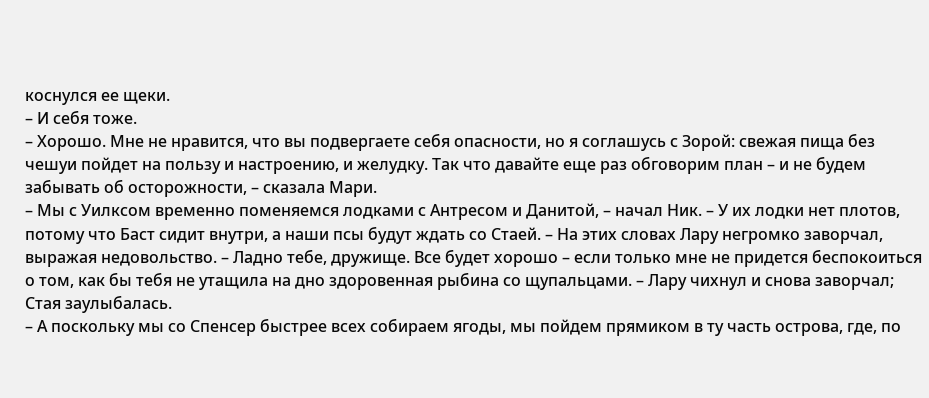коснулся ее щеки.
– И себя тоже.
– Хорошо. Мне не нравится, что вы подвергаете себя опасности, но я соглашусь с Зорой: свежая пища без чешуи пойдет на пользу и настроению, и желудку. Так что давайте еще раз обговорим план – и не будем забывать об осторожности, – сказала Мари.
– Мы с Уилксом временно поменяемся лодками с Антресом и Данитой, – начал Ник. – У их лодки нет плотов, потому что Баст сидит внутри, а наши псы будут ждать со Стаей. – На этих словах Лару негромко заворчал, выражая недовольство. – Ладно тебе, дружище. Все будет хорошо – если только мне не придется беспокоиться о том, как бы тебя не утащила на дно здоровенная рыбина со щупальцами. – Лару чихнул и снова заворчал; Стая заулыбалась.
– А поскольку мы со Спенсер быстрее всех собираем ягоды, мы пойдем прямиком в ту часть острова, где, по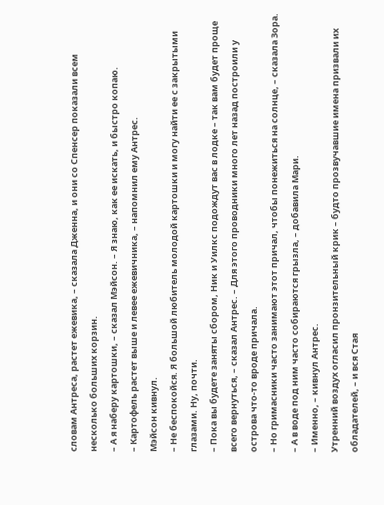словам Антреса, растет ежевика, – сказала Дженна, и они со Спенсер показали всем несколько больших корзин.
– А я наберу картошки, – сказал Мэйсон. – Я знаю, как ее искать, и быстро копаю.
– Картофель растет выше и левее ежевичника, – напомнил ему Антрес.
Мэйсон кивнул.
– Не беспокойся. Я большой любитель молодой картошки и могу найти ее с закрытыми глазами. Ну, почти.
– Пока вы будете заняты сбором, Ник и Уилкс подождут вас в лодке – так вам будет проще всего вернуться, – сказал Антрес. – Для этого проводники много лет назад построили у острова что-то вроде причала.
– Но гримасники часто занимают этот причал, чтобы понежиться на солнце, – сказала Зора.
– А в воде под ним часто собираются грызла, – добавила Мари.
– Именно, – кивнул Антрес.
Утренний воздух огласил пронзительный крик – будто прозвучавшие имена призвали их обладателей, – и вся Стая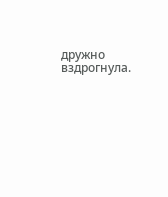дружно вздрогнула.